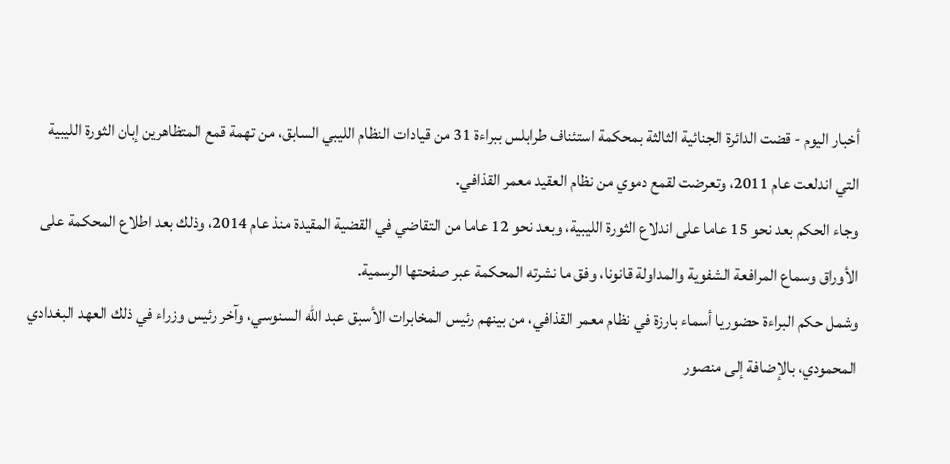أخبار اليوم - قضت الدائرة الجنائية الثالثة بمحكمة استئناف طرابلس ببراءة 31 من قيادات النظام الليبي السابق، من تهمة قمع المتظاهرين إبان الثورة الليبية التي اندلعت عام 2011، وتعرضت لقمع دموي من نظام العقيد معمر القذافي.
وجاء الحكم بعد نحو 15 عاما على اندلاع الثورة الليبية، وبعد نحو 12 عاما من التقاضي في القضية المقيدة منذ عام 2014، وذلك بعد اطلاع المحكمة على الأوراق وسماع المرافعة الشفوية والمداولة قانونا، وفق ما نشرته المحكمة عبر صفحتها الرسمية.
وشمل حكم البراءة حضوريا أسماء بارزة في نظام معمر القذافي، من بينهم رئيس المخابرات الأسبق عبد الله السنوسي، وآخر رئيس وزراء في ذلك العهد البغدادي المحمودي، بالإضافة إلى منصور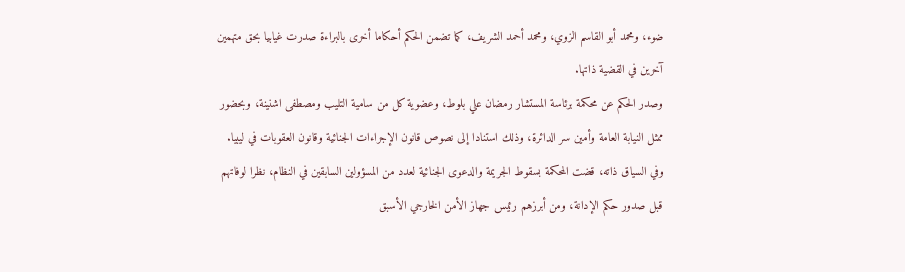ضوء، ومحمد أبو القاسم الزوي، ومحمد أحمد الشريف، كما تضمن الحكم أحكاما أخرى بالبراءة صدرت غيابيا بحق متهمين آخرين في القضية ذاتها.
وصدر الحكم عن محكمة برئاسة المستشار رمضان علي بلوط، وعضوية كل من سامية التليب ومصطفى اشنينة، وبحضور ممثل النيابة العامة وأمين سر الدائرة، وذلك استنادا إلى نصوص قانون الإجراءات الجنائية وقانون العقوبات في ليبيا.
وفي السياق ذاته، قضت المحكمة بسقوط الجريمة والدعوى الجنائية لعدد من المسؤولين السابقين في النظام، نظرا لوفاتهم قبل صدور حكم الإدانة، ومن أبرزهم رئيس جهاز الأمن الخارجي الأسبق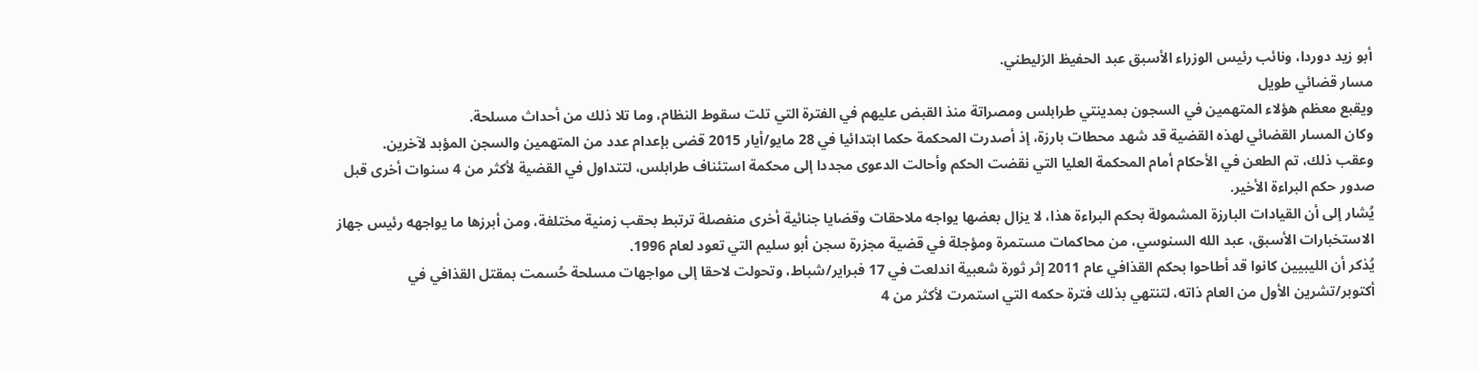أبو زيد دوردا، ونائب رئيس الوزراء الأسبق عبد الحفيظ الزليطني.
مسار قضائي طويل
ويقبع معظم هؤلاء المتهمين في السجون بمدينتي طرابلس ومصراتة منذ القبض عليهم في الفترة التي تلت سقوط النظام، وما تلا ذلك من أحداث مسلحة.
وكان المسار القضائي لهذه القضية قد شهد محطات بارزة، إذ أصدرت المحكمة حكما ابتدائيا في 28 مايو/أيار 2015 قضى بإعدام عدد من المتهمين والسجن المؤبد لآخرين.
وعقب ذلك، تم الطعن في الأحكام أمام المحكمة العليا التي نقضت الحكم وأحالت الدعوى مجددا إلى محكمة استئناف طرابلس، لتتداول في القضية لأكثر من 4 سنوات أخرى قبل صدور حكم البراءة الأخير.
يُشار إلى أن القيادات البارزة المشمولة بحكم البراءة هذا، لا يزال بعضها يواجه ملاحقات وقضايا جنائية أخرى منفصلة ترتبط بحقب زمنية مختلفة، ومن أبرزها ما يواجهه رئيس جهاز الاستخبارات الأسبق، عبد الله السنوسي، من محاكمات مستمرة ومؤجلة في قضية مجزرة سجن أبو سليم التي تعود لعام 1996.
يُذكر أن الليبيين كانوا قد أطاحوا بحكم القذافي عام 2011 إثر ثورة شعبية اندلعت في 17 فبراير/شباط، وتحولت لاحقا إلى مواجهات مسلحة حُسمت بمقتل القذافي في أكتوبر/تشرين الأول من العام ذاته، لتنتهي بذلك فترة حكمه التي استمرت لأكثر من 4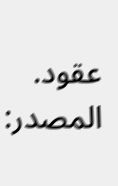عقود.
المصدر: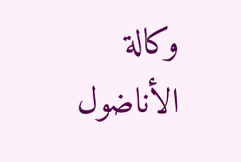وكالة الأناضول